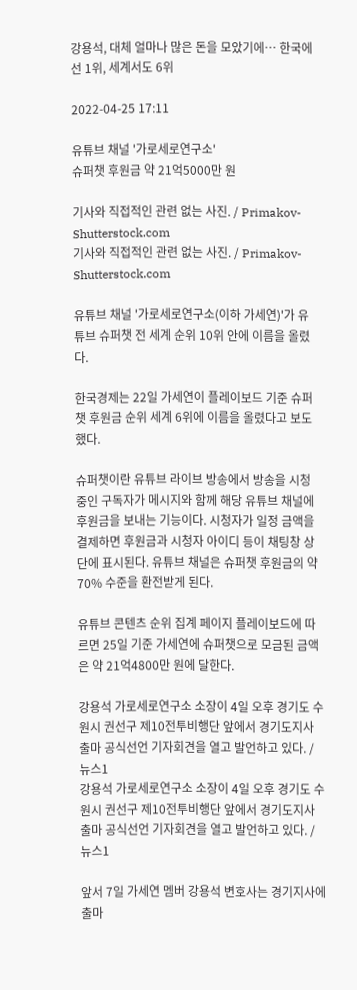강용석, 대체 얼마나 많은 돈을 모았기에… 한국에선 1위, 세계서도 6위

2022-04-25 17:11

유튜브 채널 '가로세로연구소'
슈퍼챗 후원금 약 21억5000만 원

기사와 직접적인 관련 없는 사진. / Primakov-Shutterstock.com
기사와 직접적인 관련 없는 사진. / Primakov-Shutterstock.com

유튜브 채널 '가로세로연구소(이하 가세연)'가 유튜브 슈퍼챗 전 세계 순위 10위 안에 이름을 올렸다.

한국경제는 22일 가세연이 플레이보드 기준 슈퍼챗 후원금 순위 세계 6위에 이름을 올렸다고 보도했다.

슈퍼챗이란 유튜브 라이브 방송에서 방송을 시청 중인 구독자가 메시지와 함께 해당 유튜브 채널에 후원금을 보내는 기능이다. 시청자가 일정 금액을 결제하면 후원금과 시청자 아이디 등이 채팅창 상단에 표시된다. 유튜브 채널은 슈퍼챗 후원금의 약 70% 수준을 환전받게 된다.

유튜브 콘텐츠 순위 집계 페이지 플레이보드에 따르면 25일 기준 가세연에 슈퍼챗으로 모금된 금액은 약 21억4800만 원에 달한다.

강용석 가로세로연구소 소장이 4일 오후 경기도 수원시 권선구 제10전투비행단 앞에서 경기도지사 출마 공식선언 기자회견을 열고 발언하고 있다. / 뉴스1
강용석 가로세로연구소 소장이 4일 오후 경기도 수원시 권선구 제10전투비행단 앞에서 경기도지사 출마 공식선언 기자회견을 열고 발언하고 있다. / 뉴스1

앞서 7일 가세연 멤버 강용석 변호사는 경기지사에 출마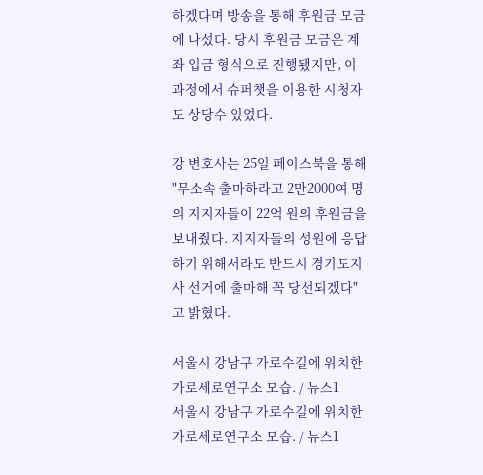하겠다며 방송을 통해 후원금 모금에 나섰다. 당시 후원금 모금은 계좌 입금 형식으로 진행됐지만, 이 과정에서 슈퍼챗을 이용한 시청자도 상당수 있었다.

강 변호사는 25일 페이스북을 통해 "무소속 출마하라고 2만2000여 명의 지지자들이 22억 원의 후원금을 보내줬다. 지지자들의 성원에 응답하기 위해서라도 반드시 경기도지사 선거에 출마해 꼭 당선되겠다"고 밝혔다.

서울시 강남구 가로수길에 위치한 가로세로연구소 모습. / 뉴스1
서울시 강남구 가로수길에 위치한 가로세로연구소 모습. / 뉴스1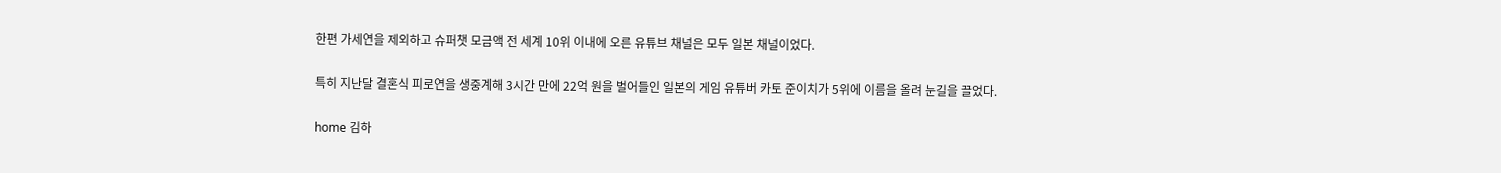한편 가세연을 제외하고 슈퍼챗 모금액 전 세계 10위 이내에 오른 유튜브 채널은 모두 일본 채널이었다.

특히 지난달 결혼식 피로연을 생중계해 3시간 만에 22억 원을 벌어들인 일본의 게임 유튜버 카토 준이치가 5위에 이름을 올려 눈길을 끌었다.

home 김하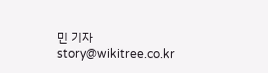민 기자 story@wikitree.co.kr